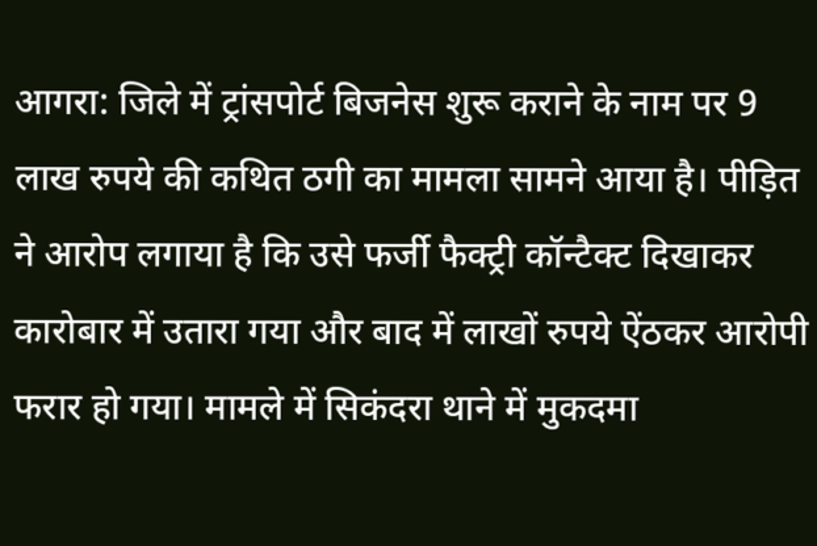आगरा: जिले में ट्रांसपोर्ट बिजनेस शुरू कराने के नाम पर 9 लाख रुपये की कथित ठगी का मामला सामने आया है। पीड़ित ने आरोप लगाया है कि उसे फर्जी फैक्ट्री कॉन्टैक्ट दिखाकर कारोबार में उतारा गया और बाद में लाखों रुपये ऐंठकर आरोपी फरार हो गया। मामले में सिकंदरा थाने में मुकदमा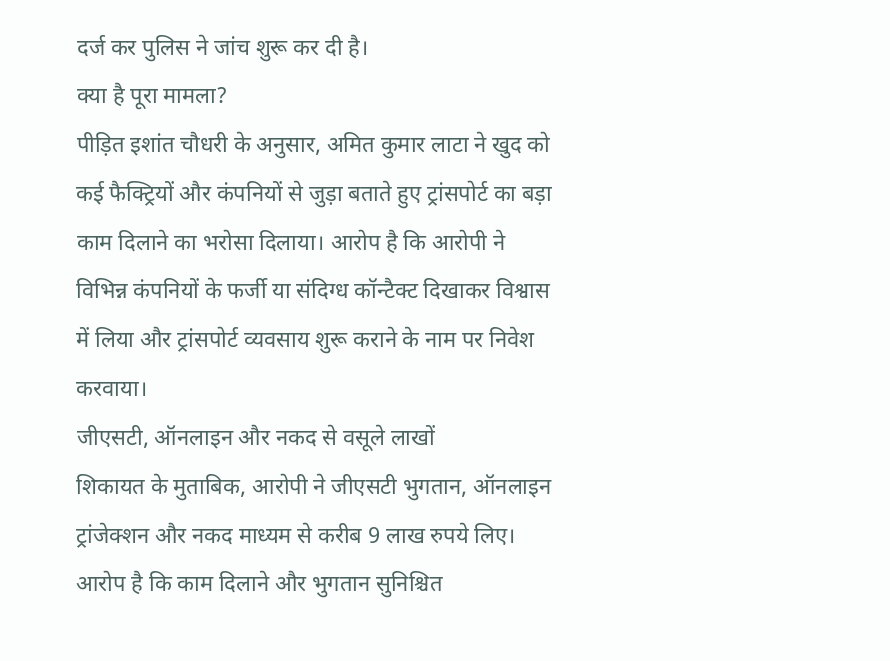दर्ज कर पुलिस ने जांच शुरू कर दी है।
क्या है पूरा मामला?
पीड़ित इशांत चौधरी के अनुसार, अमित कुमार लाटा ने खुद को कई फैक्ट्रियों और कंपनियों से जुड़ा बताते हुए ट्रांसपोर्ट का बड़ा काम दिलाने का भरोसा दिलाया। आरोप है कि आरोपी ने विभिन्न कंपनियों के फर्जी या संदिग्ध कॉन्टैक्ट दिखाकर विश्वास में लिया और ट्रांसपोर्ट व्यवसाय शुरू कराने के नाम पर निवेश करवाया।
जीएसटी, ऑनलाइन और नकद से वसूले लाखों
शिकायत के मुताबिक, आरोपी ने जीएसटी भुगतान, ऑनलाइन ट्रांजेक्शन और नकद माध्यम से करीब 9 लाख रुपये लिए। आरोप है कि काम दिलाने और भुगतान सुनिश्चित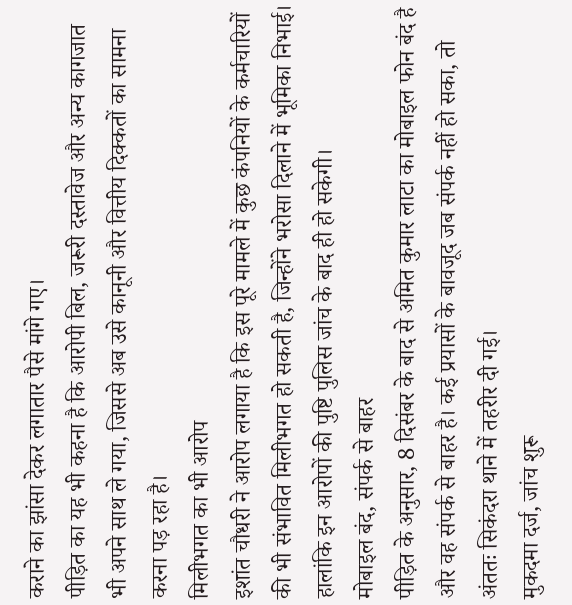कराने का झांसा देकर लगातार पैसे मांगे गए।
पीड़ित का यह भी कहना है कि आरोपी बिल, जरूरी दस्तावेज और अन्य कागजात भी अपने साथ ले गया, जिससे अब उसे कानूनी और वित्तीय दिक्कतों का सामना करना पड़ रहा है।
मिलीभगत का भी आरोप
इशांत चौधरी ने आरोप लगाया है कि इस पूरे मामले में कुछ कंपनियों के कर्मचारियों की भी संभावित मिलीभगत हो सकती है, जिन्होंने भरोसा दिलाने में भूमिका निभाई। हालांकि इन आरोपों की पुष्टि पुलिस जांच के बाद ही हो सकेगी।
मोबाइल बंद, संपर्क से बाहर
पीड़ित के अनुसार, 8 दिसंबर के बाद से अमित कुमार लाटा का मोबाइल फोन बंद है और वह संपर्क से बाहर है। कई प्रयासों के बावजूद जब संपर्क नहीं हो सका, तो अंततः सिकंदरा थाने में तहरीर दी गई।
मुकदमा दर्ज, जांच शुरू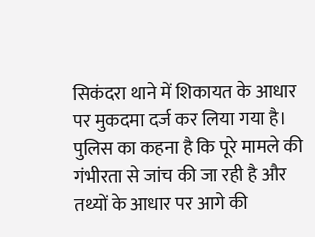सिकंदरा थाने में शिकायत के आधार पर मुकदमा दर्ज कर लिया गया है। पुलिस का कहना है कि पूरे मामले की गंभीरता से जांच की जा रही है और तथ्यों के आधार पर आगे की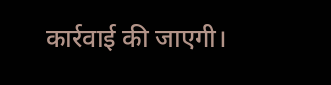कार्रवाई की जाएगी।